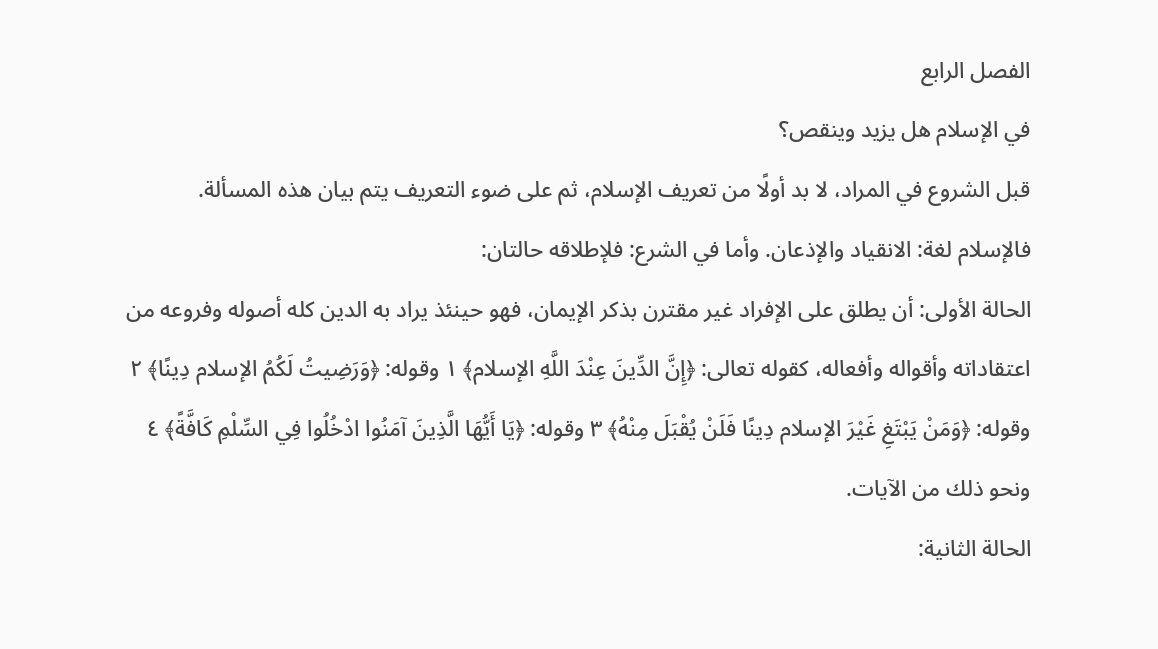الفصل الرابع
في الإسلام هل يزيد وينقص؟
قبل الشروع في المراد، لا بد أولًا من تعريف الإسلام، ثم على ضوء التعريف يتم بيان هذه المسألة.
فالإسلام لغة: الانقياد والإذعان. وأما في الشرع: فلإطلاقه حالتان:
الحالة الأولى: أن يطلق على الإفراد غير مقترن بذكر الإيمان، فهو حينئذ يراد به الدين كله أصوله وفروعه من اعتقاداته وأقواله وأفعاله، كقوله تعالى: ﴿إِنَّ الدِّينَ عِنْدَ اللَّهِ الإسلام﴾ ١ وقوله: ﴿وَرَضِيتُ لَكُمُ الإسلام دِينًا﴾ ٢ وقوله: ﴿وَمَنْ يَبْتَغِ غَيْرَ الإسلام دِينًا فَلَنْ يُقْبَلَ مِنْهُ﴾ ٣ وقوله: ﴿يَا أَيُّهَا الَّذِينَ آمَنُوا ادْخُلُوا فِي السِّلْمِ كَافَّةً﴾ ٤ ونحو ذلك من الآيات.
الحالة الثانية: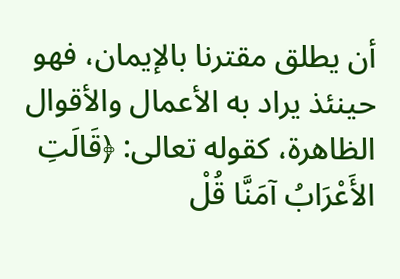أن يطلق مقترنا بالإيمان، فهو حينئذ يراد به الأعمال والأقوال الظاهرة، كقوله تعالى: ﴿قَالَتِ الأَعْرَابُ آمَنَّا قُلْ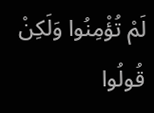لَمْ تُؤْمِنُوا وَلَكِنْ قُولُوا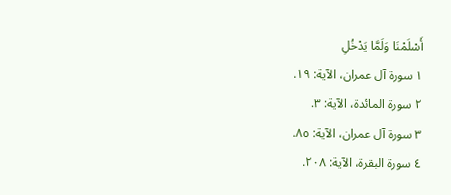أَسْلَمْنَا وَلَمَّا يَدْخُلِ
١ سورة آل عمران، الآية: ١٩.
٢ سورة المائدة، الآية: ٣.
٣ سورة آل عمران، الآية: ٨٥.
٤ سورة البقرة، الآية: ٢٠٨.